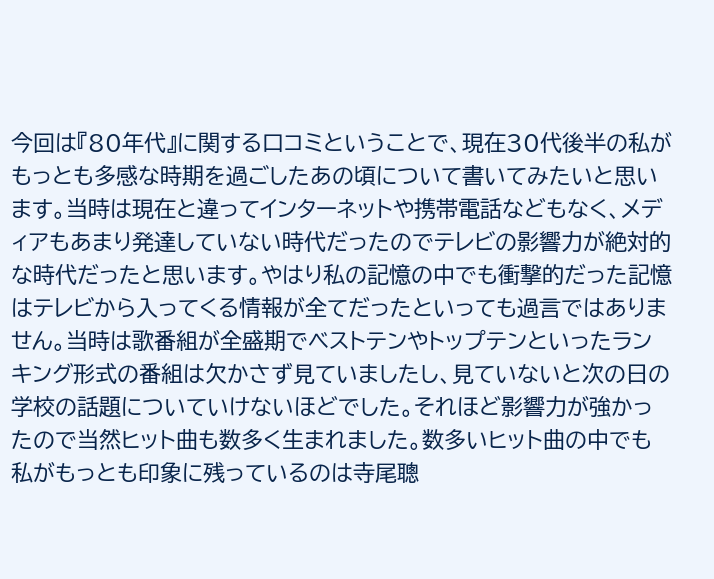今回は『80年代』に関する口コミということで、現在30代後半の私がもっとも多感な時期を過ごしたあの頃について書いてみたいと思います。当時は現在と違ってインターネットや携帯電話などもなく、メディアもあまり発達していない時代だったのでテレビの影響力が絶対的な時代だったと思います。やはり私の記憶の中でも衝撃的だった記憶はテレビから入ってくる情報が全てだったといっても過言ではありません。当時は歌番組が全盛期でベストテンやトップテンといったランキング形式の番組は欠かさず見ていましたし、見ていないと次の日の学校の話題についていけないほどでした。それほど影響力が強かったので当然ヒット曲も数多く生まれました。数多いヒット曲の中でも私がもっとも印象に残っているのは寺尾聰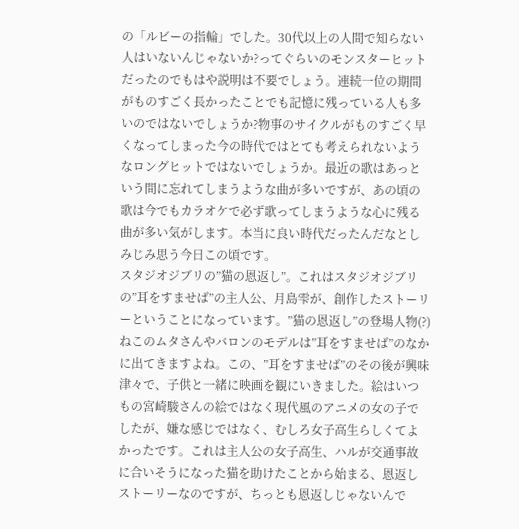の「ルビーの指輪」でした。30代以上の人間で知らない人はいないんじゃないか?ってぐらいのモンスターヒットだったのでもはや説明は不要でしょう。連続一位の期間がものすごく長かったことでも記憶に残っている人も多いのではないでしょうか?物事のサイクルがものすごく早くなってしまった今の時代ではとても考えられないようなロングヒットではないでしょうか。最近の歌はあっという間に忘れてしまうような曲が多いですが、あの頃の歌は今でもカラオケで必ず歌ってしまうような心に残る曲が多い気がします。本当に良い時代だったんだなとしみじみ思う今日この頃です。
スタジオジブリの”猫の恩返し”。これはスタジオジブリの”耳をすませば”の主人公、月島雫が、創作したストーリーということになっています。”猫の恩返し”の登場人物(?)ねこのムタさんやバロンのモデルは”耳をすませば”のなかに出てきますよね。この、”耳をすませば”のその後が興味津々で、子供と一緒に映画を観にいきました。絵はいつもの宮崎駿さんの絵ではなく現代風のアニメの女の子でしたが、嫌な感じではなく、むしろ女子高生らしくてよかったです。これは主人公の女子高生、ハルが交通事故に合いそうになった猫を助けたことから始まる、恩返しストーリーなのですが、ちっとも恩返しじゃないんで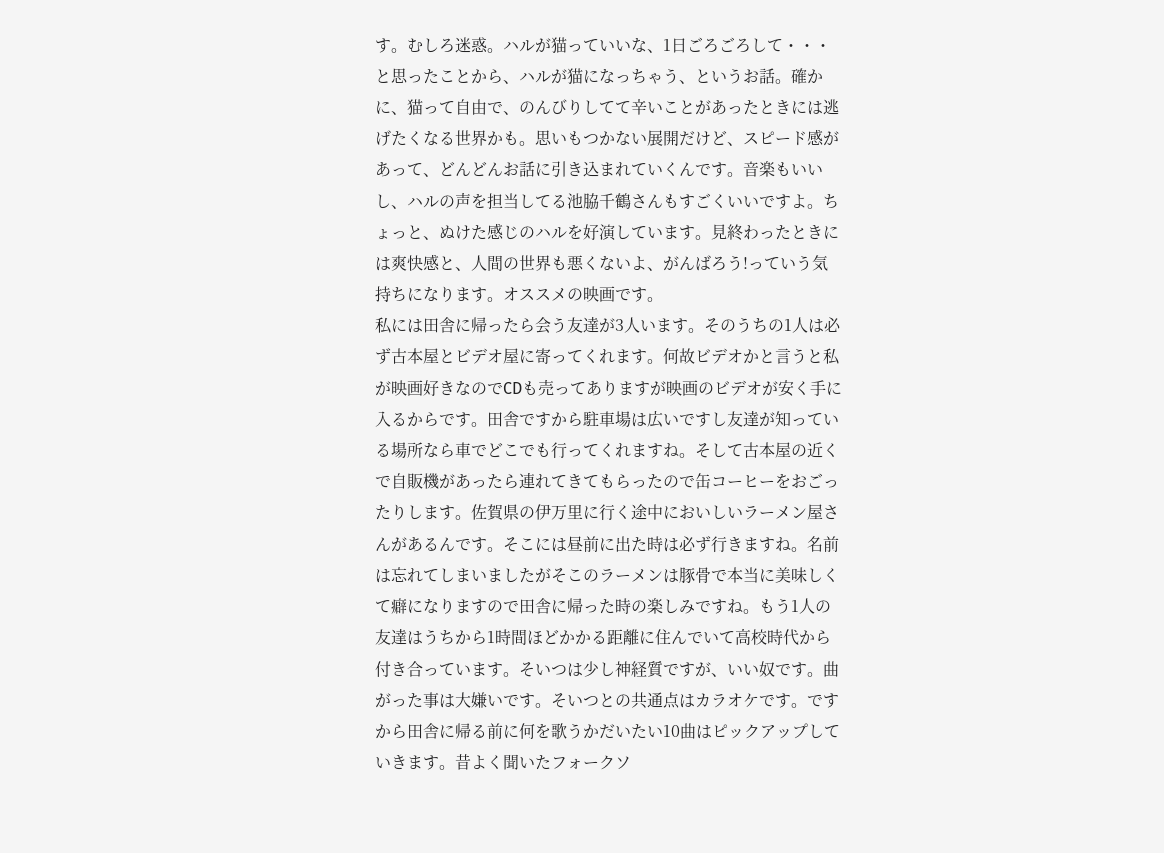す。むしろ迷惑。ハルが猫っていいな、1日ごろごろして・・・と思ったことから、ハルが猫になっちゃう、というお話。確かに、猫って自由で、のんびりしてて辛いことがあったときには逃げたくなる世界かも。思いもつかない展開だけど、スピード感があって、どんどんお話に引き込まれていくんです。音楽もいいし、ハルの声を担当してる池脇千鶴さんもすごくいいですよ。ちょっと、ぬけた感じのハルを好演しています。見終わったときには爽快感と、人間の世界も悪くないよ、がんばろう!っていう気持ちになります。オススメの映画です。
私には田舎に帰ったら会う友達が3人います。そのうちの1人は必ず古本屋とビデオ屋に寄ってくれます。何故ビデオかと言うと私が映画好きなのでCDも売ってありますが映画のビデオが安く手に入るからです。田舎ですから駐車場は広いですし友達が知っている場所なら車でどこでも行ってくれますね。そして古本屋の近くで自販機があったら連れてきてもらったので缶コーヒーをおごったりします。佐賀県の伊万里に行く途中においしいラーメン屋さんがあるんです。そこには昼前に出た時は必ず行きますね。名前は忘れてしまいましたがそこのラーメンは豚骨で本当に美味しくて癖になりますので田舎に帰った時の楽しみですね。もう1人の友達はうちから1時間ほどかかる距離に住んでいて高校時代から付き合っています。そいつは少し神経質ですが、いい奴です。曲がった事は大嫌いです。そいつとの共通点はカラオケです。ですから田舎に帰る前に何を歌うかだいたい10曲はピックアップしていきます。昔よく聞いたフォークソ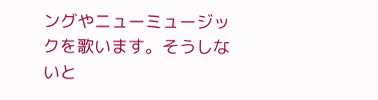ングやニューミュージックを歌います。そうしないと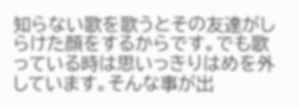知らない歌を歌うとその友達がしらけた顔をするからです。でも歌っている時は思いっきりはめを外しています。そんな事が出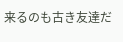来るのも古き友達だ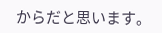からだと思います。